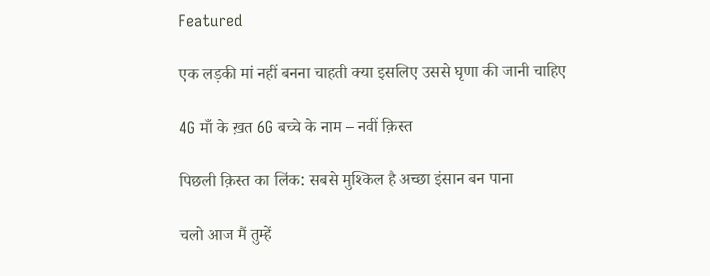Featured

एक लड़की मां नहीं बनना चाहती क्या इसलिए उससे घृणा की जानी चाहिए

4G माँ के ख़त 6G बच्चे के नाम – नवीं क़िस्त

पिछली क़िस्त का लिंक: सबसे मुश्किल है अच्छा इंसान बन पाना

चलो आज मैं तुम्हें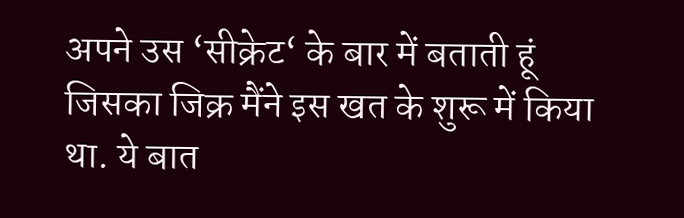अपने उस ‘सीक्रेट‘ के बार में बताती हूं जिसका जिक्र मैंने इस खत के शुरू में किया था. ये बात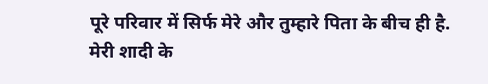पूरे परिवार में सिर्फ मेरे और तुम्हारे पिता के बीच ही है. मेरी शादी के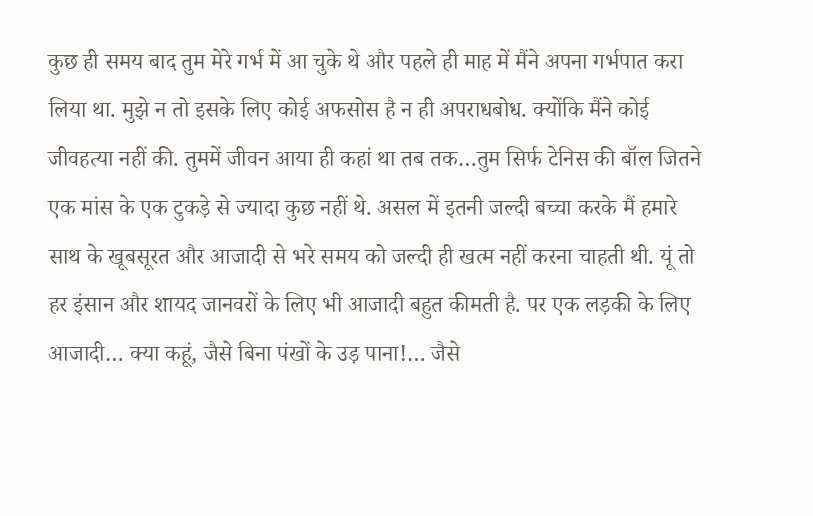कुछ ही समय बाद तुम मेरे गर्भ में आ चुके थे और पहले ही माह में मैंने अपना गर्भपात करा लिया था. मुझे न तो इसके लिए कोई अफसोस है न ही अपराधबोध. क्योंकि मैंने कोई जीवहत्या नहीं की. तुममें जीवन आया ही कहां था तब तक…तुम सिर्फ टेनिस की बॉल जितने एक मांस के एक टुकड़े से ज्यादा कुछ नहीं थे. असल में इतनी जल्दी बच्चा करके मैं हमारे साथ के खूबसूरत और आजादी से भरे समय को जल्दी ही खत्म नहीं करना चाहती थी. यूं तो हर इंसान और शायद जानवरों के लिए भी आजादी बहुत कीमती है. पर एक लड़की के लिए आजादी… क्या कहूं, जैसे बिना पंखों के उड़ पाना!… जैसे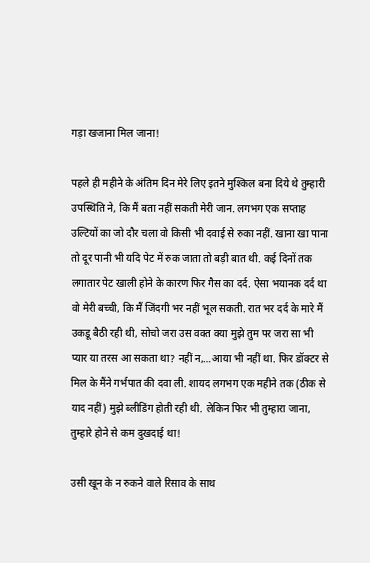गड़ा खजाना मिल जाना!

पहले ही महीने के अंतिम दिन मेरे लिए इतने मुश्किल बना दिये थे तुम्हारी उपस्थिति ने, कि मैं बता नहीं सकती मेरी जान. लगभग एक सप्ताह उल्टियों का जो दौर चला वो किसी भी दवाई से रुका नहीं. खाना खा पाना तो दूर पानी भी यदि पेट में रुक जाता तो बड़ी बात थी. कई दिनों तक लगातार पेट खाली होने के कारण फिर गैस का दर्द. ऐसा भयानक दर्द था वो मेरी बच्ची, कि मैं जिंदगी भर नहीं भूल सकती. रात भर दर्द के मारे मैं उकडू बैठी रही थी, सोचो जरा उस वक्त क्या मुझे तुम पर जरा सा भी प्यार या तरस आ सकता था? नहीं न,…आया भी नहीं था. फिर डॉक्टर से मिल के मैंने गर्भपात की दवा ली. शायद लगभग एक महीने तक (ठीक से याद नहीं) मुझे ब्लीडिंग होती रही थी. लेकिन फिर भी तुम्हारा जाना, तुम्हारे होने से कम दुखदाई था!

उसी खून के न रुकने वाले रिसाव के साथ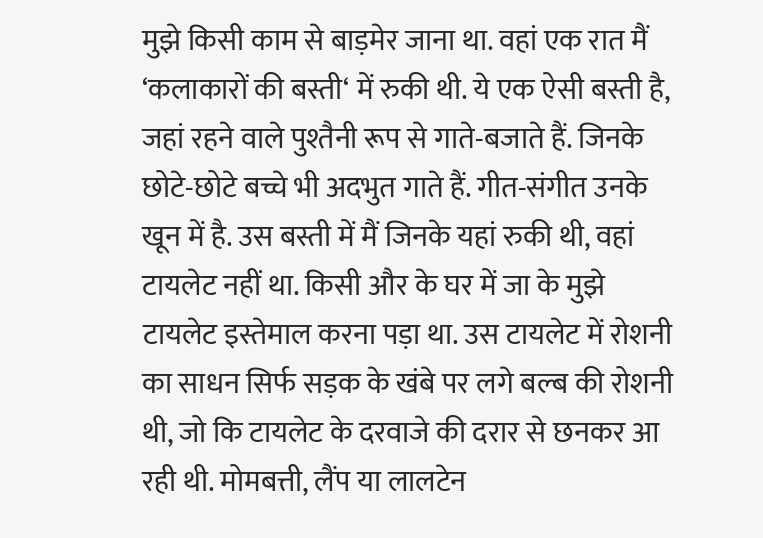मुझे किसी काम से बाड़मेर जाना था. वहां एक रात मैं ‘कलाकारों की बस्ती‘ में रुकी थी. ये एक ऐसी बस्ती है, जहां रहने वाले पुश्तैनी रूप से गाते-बजाते हैं. जिनके छोटे-छोटे बच्चे भी अदभुत गाते हैं. गीत-संगीत उनके खून में है. उस बस्ती में मैं जिनके यहां रुकी थी, वहां टायलेट नहीं था. किसी और के घर में जा के मुझे टायलेट इस्तेमाल करना पड़ा था. उस टायलेट में रोशनी का साधन सिर्फ सड़क के खंबे पर लगे बल्ब की रोशनी थी, जो कि टायलेट के दरवाजे की दरार से छनकर आ रही थी. मोमबत्ती, लैंप या लालटेन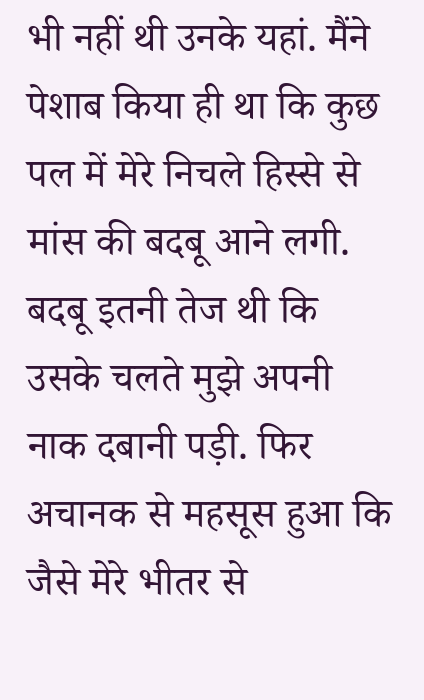भी नहीं थी उनके यहां. मैंने पेशाब किया ही था कि कुछ पल में मेरे निचले हिस्से से मांस की बदबू आने लगी. बदबू इतनी तेज थी कि उसके चलते मुझे अपनी नाक दबानी पड़ी. फिर अचानक से महसूस हुआ कि जैसे मेरे भीतर से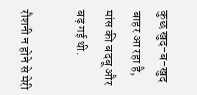कुछ खुद-ब-खुद बाहर आ रहा है, मांस की बदबू और बढ़ गई थी.

रौशनी न होने से मेरी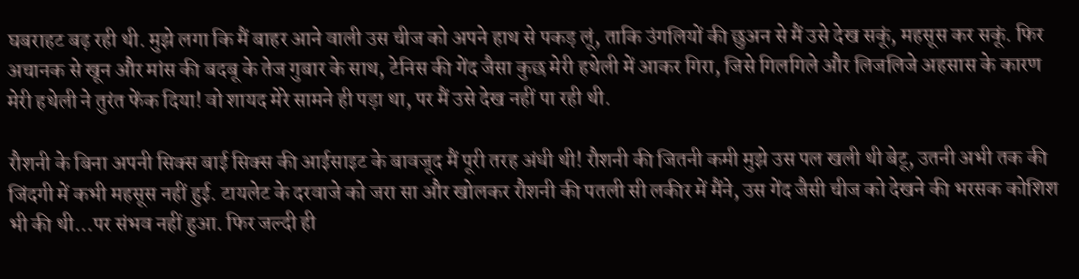घबराहट बढ़ रही थी. मुझे लगा कि मैं बाहर आने वाली उस चीज को अपने हाथ से पकड़ लूं, ताकि उंगलियों की छुअन से मैं उसे देख सकूं, महसूस कर सकूं. फिर अचानक से खून और मांस की बदबू के तेज गुबार के साथ, टेनिस की गेंद जैसा कुछ मेरी हथेली में आकर गिरा, जिसे गिलगिले और लिजलिजे अहसास के कारण मेरी हथेली ने तुरंत फेंक दिया! वो शायद मेरे सामने ही पड़ा था, पर मैं उसे देख नहीं पा रही थी.

रौशनी के बिना अपनी सिक्स बाई सिक्स की आईसाइट के बावजूद मैं पूरी तरह अंधी थी! रौशनी की जितनी कमी मुझे उस पल खली थी बेटू, उतनी अभी तक की जिंदगी में कभी महसूस नहीं हुई. टायलेट के दरवाजे को जरा सा और खोलकर रौशनी की पतली सी लकीर में मैंने, उस गेंद जैसी चीज को देखने की भरसक कोशिश भी की थी…पर संभव नहीं हुआ. फिर जल्दी ही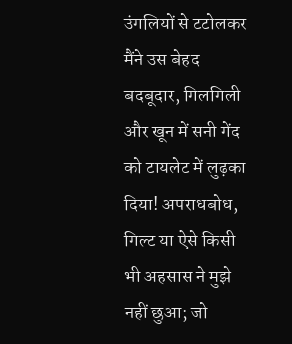उंगलियों से टटोलकर मैंने उस बेहद बदबूदार, गिलगिली और खून में सनी गेंद को टायलेट में लुढ़का दिया! अपराधबोध, गिल्ट या ऐसे किसी भी अहसास ने मुझे नहीं छुआ; जो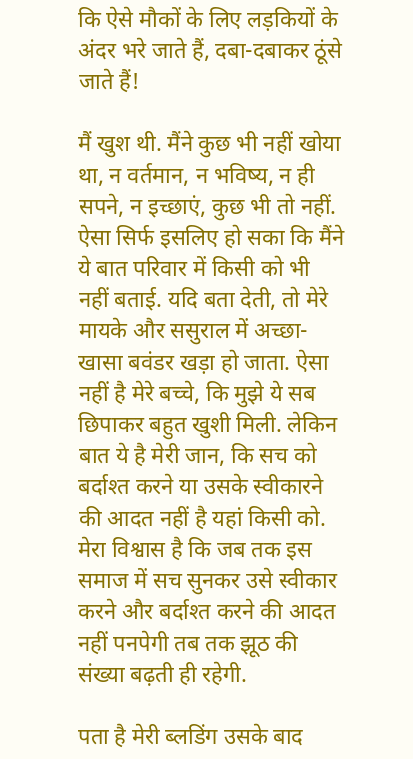कि ऐसे मौकों के लिए लड़कियों के अंदर भरे जाते हैं, दबा-दबाकर ठूंसे जाते हैं!

मैं खुश थी. मैंने कुछ भी नहीं खोया था, न वर्तमान, न भविष्य, न ही सपने, न इच्छाएं, कुछ भी तो नहीं. ऐसा सिर्फ इसलिए हो सका कि मैंने ये बात परिवार में किसी को भी नहीं बताई. यदि बता देती, तो मेरे मायके और ससुराल में अच्छा-खासा बवंडर खड़ा हो जाता. ऐसा नहीं है मेरे बच्चे, कि मुझे ये सब छिपाकर बहुत खुशी मिली. लेकिन बात ये है मेरी जान, कि सच को बर्दाश्त करने या उसके स्वीकारने की आदत नहीं है यहां किसी को. मेरा विश्वास है कि जब तक इस समाज में सच सुनकर उसे स्वीकार करने और बर्दाश्त करने की आदत नहीं पनपेगी तब तक झूठ की संख्या बढ़ती ही रहेगी.

पता है मेरी ब्लडिंग उसके बाद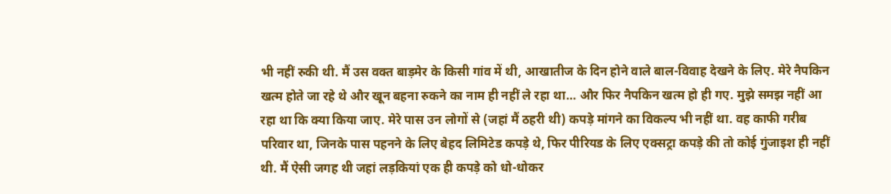भी नहीं रुकी थी. मैं उस वक्त बाड़मेर के किसी गांव में थी, आखातीज के दिन होने वाले बाल-विवाह देखने के लिए. मेरे नैपकिन खत्म होते जा रहे थे और खून बहना रुकने का नाम ही नहीं ले रहा था… और फिर नैपकिन खत्म हो ही गए. मुझे समझ नहीं आ रहा था कि क्या किया जाए. मेरे पास उन लोगों से (जहां मैं ठहरी थी) कपड़े मांगने का विकल्प भी नहीं था. वह काफी गरीब परिवार था, जिनके पास पहनने के लिए बेहद लिमिटेड कपड़े थे, फिर पीरियड के लिए एक्सट्रा कपड़े की तो कोई गुंजाइश ही नहीं थी. मैं ऐसी जगह थी जहां लड़कियां एक ही कपड़े को धो-धोकर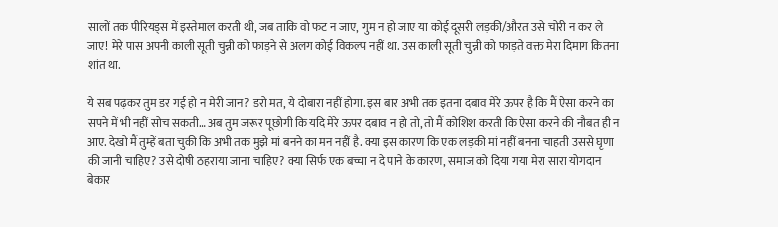सालों तक पीरियड्स में इस्तेमाल करती थी, जब ताकि वो फट न जाए, गुम न हो जाए या कोई दूसरी लड़की/औरत उसे चोरी न कर ले जाए! मेरे पास अपनी काली सूती चुन्नी को फाड़ने से अलग कोई विकल्प नहीं था. उस काली सूती चुन्नी को फाड़ते वक्त मेरा दिमाग कितना शांत था.

ये सब पढ़कर तुम डर गई हो न मेरी जान? डरो मत, ये दोबारा नहीं होगा. इस बार अभी तक इतना दबाव मेरे ऊपर है कि मैं ऐसा करने का सपने में भी नहीं सोच सकती… अब तुम जरूर पूछोगी कि यदि मेरे ऊपर दबाव न हो तो, तो मैं कोशिश करती कि ऐसा करने की नौबत ही न आए. देखो मैं तुम्हें बता चुकी कि अभी तक मुझे मां बनने का मन नहीं है. क्या इस कारण कि एक लड़की मां नहीं बनना चाहती उससे घृणा की जानी चाहिए? उसे दोषी ठहराया जाना चाहिए? क्या सिर्फ एक बच्चा न दे पाने के कारण, समाज को दिया गया मेरा सारा योगदान बेकार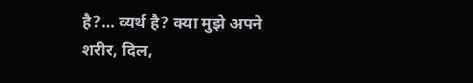है?… व्यर्थ है? क्या मुझे अपने शरीर, दिल,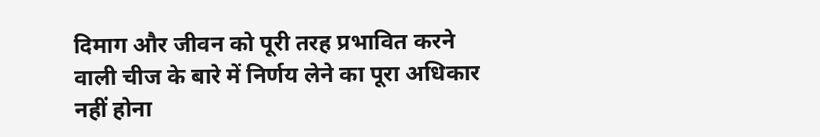दिमाग और जीवन को पूरी तरह प्रभावित करने वाली चीज के बारे में निर्णय लेने का पूरा अधिकार नहीं होना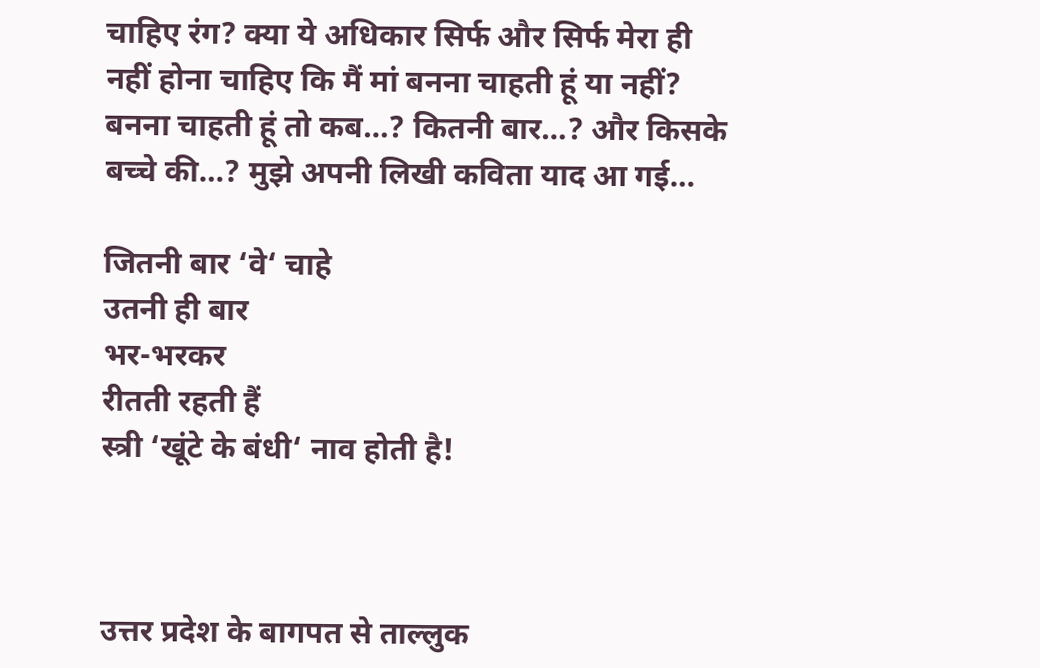चाहिए रंग? क्या ये अधिकार सिर्फ और सिर्फ मेरा ही नहीं होना चाहिए कि मैं मां बनना चाहती हूं या नहीं? बनना चाहती हूं तो कब…? कितनी बार…? और किसके बच्चे की…? मुझे अपनी लिखी कविता याद आ गई…

जितनी बार ‘वे‘ चाहे
उतनी ही बार
भर-भरकर
रीतती रहती हैं
स्त्री ‘खूंटे के बंधी‘ नाव होती है!



उत्तर प्रदेश के बागपत से ताल्लुक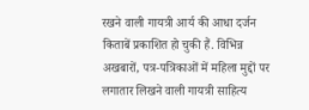रखने वाली गायत्री आर्य की आधा दर्जन किताबें प्रकाशित हो चुकी हैं. विभिन्न अखबारों, पत्र-पत्रिकाओं में महिला मुद्दों पर लगातार लिखने वाली गायत्री साहित्य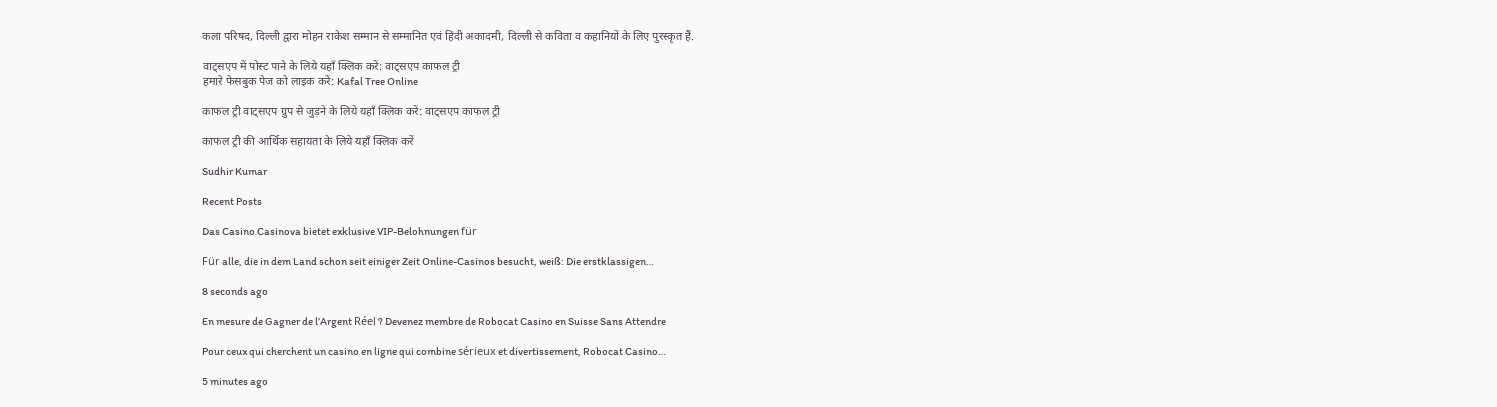कला परिषद, दिल्ली द्वारा मोहन राकेश सम्मान से सम्मानित एवं हिंदी अकादमी, दिल्ली से कविता व कहानियों के लिए पुरस्कृत हैं.

वाट्सएप में पोस्ट पाने के लिये यहाँ क्लिक करें: वाट्सएप काफल ट्री
हमारे फेसबुक पेज को लाइक करें: Kafal Tree Online

काफल ट्री वाट्सएप ग्रुप से जुड़ने के लिये यहाँ क्लिक करें: वाट्सएप काफल ट्री

काफल ट्री की आर्थिक सहायता के लिये यहाँ क्लिक करें

Sudhir Kumar

Recent Posts

Das Casino Casinova bietet exklusive VIP-Belohnungen für

Für alle, die in dem Land schon seit einiger Zeit Online-Casinos besucht, weiß: Die erstklassigen…

8 seconds ago

En mesure de Gagner de l’Argent Réel ? Devenez membre de Robocat Casino en Suisse Sans Attendre

Pour ceux qui cherchent un casino en ligne qui combine sérieux et divertissement, Robocat Casino…

5 minutes ago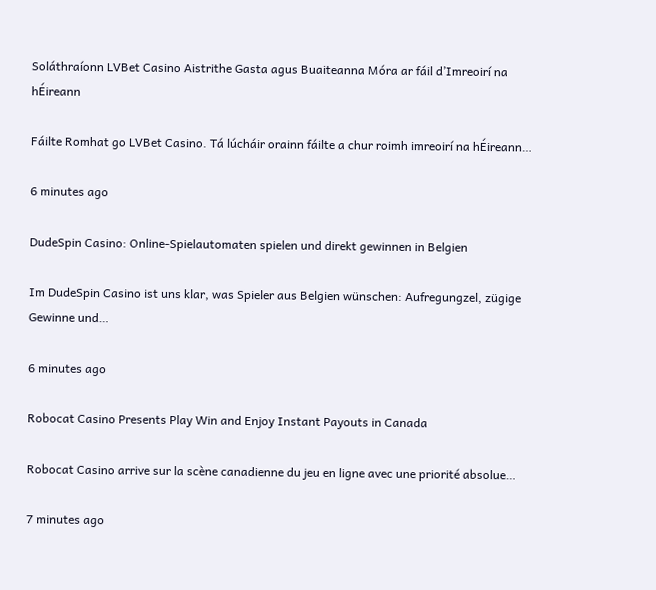Soláthraíonn LVBet Casino Aistrithe Gasta agus Buaiteanna Móra ar fáil d’Imreoirí na hÉireann

Fáilte Romhat go LVBet Casino. Tá lúcháir orainn fáilte a chur roimh imreoirí na hÉireann…

6 minutes ago

DudeSpin Casino: Online-Spielautomaten spielen und direkt gewinnen in Belgien

Im DudeSpin Casino ist uns klar, was Spieler aus Belgien wünschen: Aufregungzel, zügige Gewinne und…

6 minutes ago

Robocat Casino Presents Play Win and Enjoy Instant Payouts in Canada

Robocat Casino arrive sur la scène canadienne du jeu en ligne avec une priorité absolue…

7 minutes ago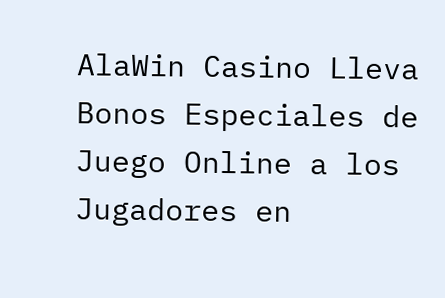AlaWin Casino Lleva Bonos Especiales de Juego Online a los Jugadores en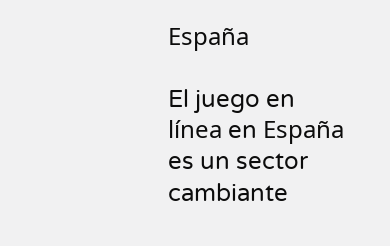España

El juego en línea en España es un sector cambiante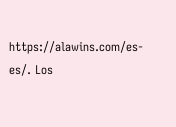https://alawins.com/es-es/. Los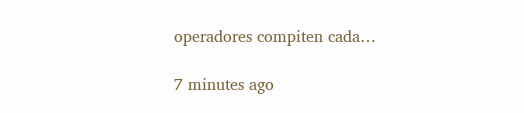operadores compiten cada…

7 minutes ago